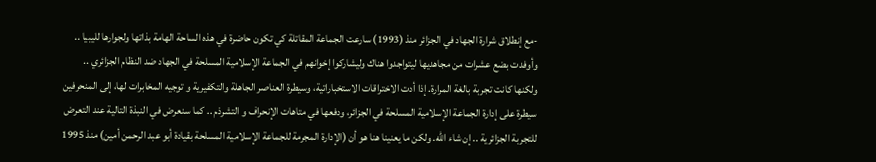-مع إنطلاق شرارة الجهاد في الجزائر منذ (1993) سارعت الجماعة المقاتلة كي تكون حاضرة في هذه الساحة الهامة بذاتها ولجوارها لليبيا .. وأوفدت بضع عشرات من مجاهديها ليتواجدوا هناك وليشاركوا إخوانهم في الجماعة الإسلامية المسلحة في الجهاد ضد النظام الجزائري .. ولكنها كانت تجربة بالغة المرارة. إذا أدت الاختراقات الاستخباراتية، وسيطرة العناصر الجاهلة والتكفيرية و توجيه المخابرات لها، إلى المنحرفين سيطرة على إدارة الجماعة الإسلامية المسلحة في الجزائر، ودفعها في متاهات الإنحراف و التشرذم .. كما سنعرض في النبذة التالية عند التعرض للتجربة الجزائرية .. إن شاء الله. ولكن ما يعنينا هنا هو أن (الإدارة المجرمة للجماعة الإسلامية المسلحة بقيادة أبو عبد الرحمن أمين) منذ 1995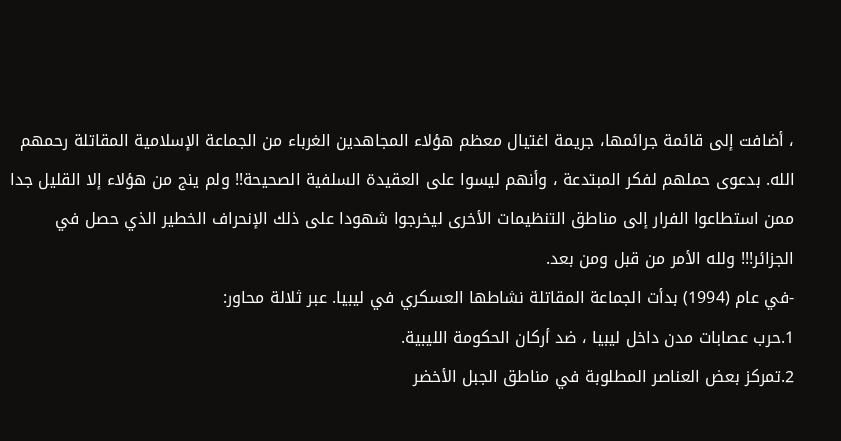، أضافت إلى قائمة جرائمها، جريمة اغتيال معظم هؤلاء المجاهدين الغرباء من الجماعة الإسلامية المقاتلة رحمهم الله. بدعوى حملهم لفكر المبتدعة ، وأنهم ليسوا على العقيدة السلفية الصحيحة!! ولم ينج من هؤلاء إلا القليل جدا ممن استطاعوا الفرار إلى مناطق التنظيمات الأخرى ليخرجوا شهودا على ذلك الإنحراف الخطير الذي حصل في الجزائر!!! ولله الأمر من قبل ومن بعد.
-في عام (1994) بدأت الجماعة المقاتلة نشاطها العسكري في ليبيا. عبر ثلالة محاور:
1.حرب عصابات مدن داخل ليبيا ، ضد أركان الحكومة الليبية.
2.تمركز بعض العناصر المطلوبة في مناطق الجبل الأخضر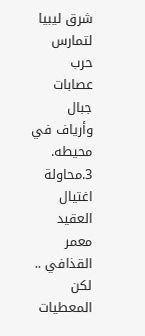شرق ليبيا لتمارس حرب عصابات جبال وأرياف في محيطه.
3.محاولة اغتيال العقيد معمر القذافي ..
لكن المعطيات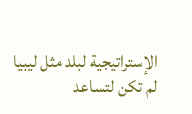الإستراتيجية لبلد مثل ليبيا لم تكن لتساعد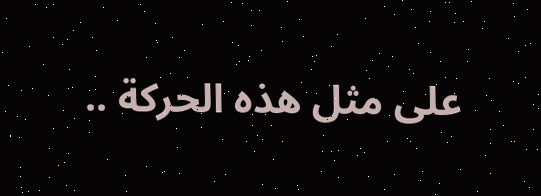على مثل هذه الحركة ..